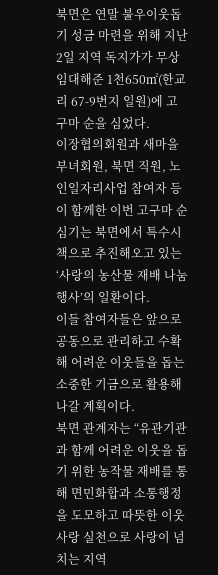북면은 연말 불우이웃돕기 성금 마련을 위해 지난 2일 지역 독지가가 무상임대해준 1천650㎡(한교리 67-9번지 일원)에 고구마 순을 심었다.
이장협의회원과 새마을부녀회원, 북면 직원, 노인일자리사업 참여자 등이 함께한 이번 고구마 순 심기는 북면에서 특수시책으로 추진해오고 있는 ‘사랑의 농산물 재배 나눔행사’의 일환이다.
이들 참여자들은 앞으로 공동으로 관리하고 수확해 어려운 이웃들을 돕는 소중한 기금으로 활용해 나갈 계획이다.
북면 관계자는 “유관기관과 함께 어려운 이웃을 돕기 위한 농작물 재배를 통해 면민화합과 소통행정을 도모하고 따뜻한 이웃사랑 실천으로 사랑이 넘치는 지역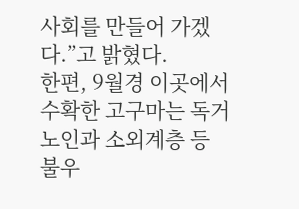사회를 만들어 가겠다.”고 밝혔다.
한편, 9월경 이곳에서 수확한 고구마는 독거노인과 소외계층 등 불우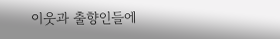이웃과 출향인들에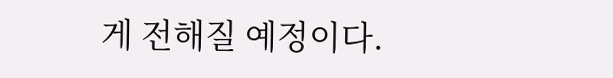게 전해질 예정이다.